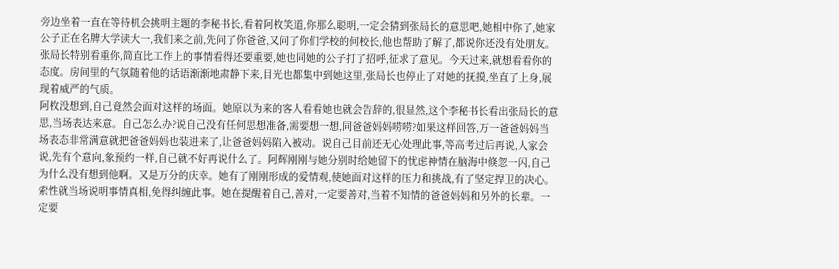旁边坐着一直在等待机会挑明主题的李秘书长,看着阿枚笑道,你那么聪明,一定会猜到张局长的意思吧,她相中你了,她家公子正在名牌大学读大一,我们来之前,先问了你爸爸,又问了你们学校的何校长,他也帮助了解了,都说你还没有处朋友。张局长特别看重你,简直比工作上的事情看得还要重要,她也同她的公子打了招呼,征求了意见。今天过来,就想看看你的态度。房间里的气氛随着他的话语渐渐地肃静下来,目光也都集中到她这里,张局长也停止了对她的抚摸,坐直了上身,展现着威严的气质。
阿枚没想到,自己竟然会面对这样的场面。她原以为来的客人看看她也就会告辞的,很显然,这个李秘书长看出张局长的意思,当场表达来意。自己怎么办?说自己没有任何思想准备,需要想一想,同爸爸妈妈唠唠?如果这样回答,万一爸爸妈妈当场表态非常满意就把爸爸妈妈也装进来了,让爸爸妈妈陷入被动。说自己目前还无心处理此事,等高考过后再说,人家会说,先有个意向,象预约一样,自己就不好再说什么了。阿辉刚刚与她分别时给她留下的忧虑神情在脑海中倏忽一闪,自己为什么没有想到他啊。又是万分的庆幸。她有了刚刚形成的爱情观,使她面对这样的压力和挑战,有了坚定捍卫的决心。索性就当场说明事情真相,免得纠缠此事。她在提醒着自己,善对,一定要善对,当着不知情的爸爸妈妈和另外的长辈。一定要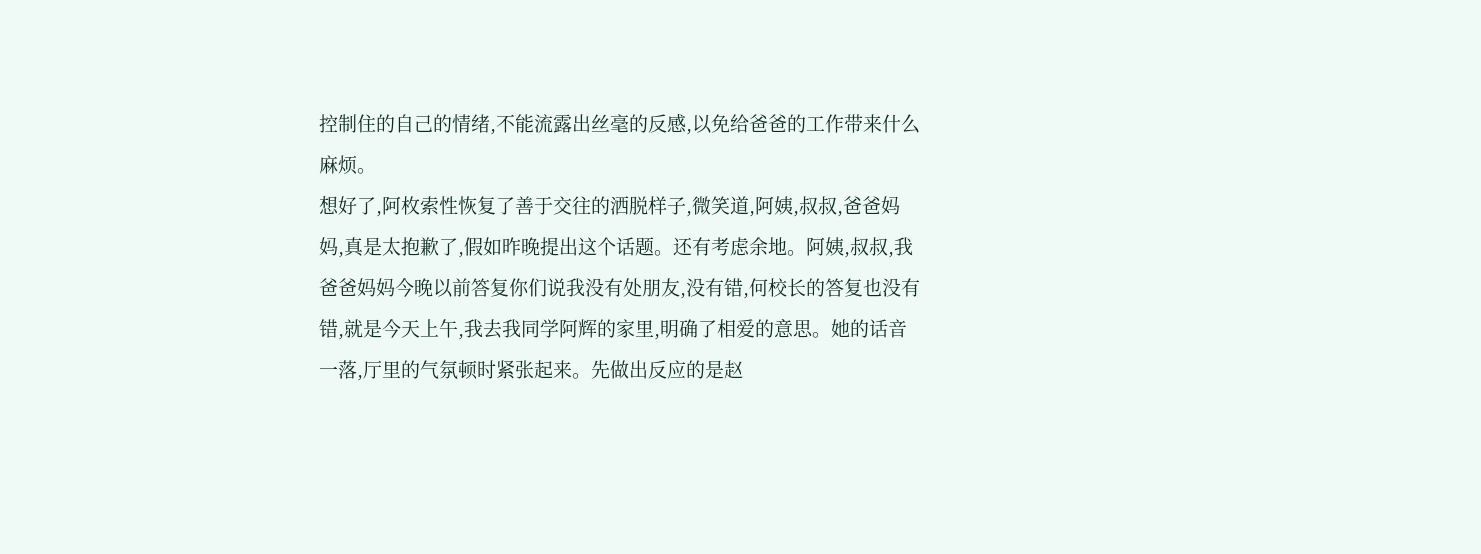控制住的自己的情绪,不能流露出丝毫的反感,以免给爸爸的工作带来什么麻烦。
想好了,阿枚索性恢复了善于交往的洒脱样子,微笑道,阿姨,叔叔,爸爸妈妈,真是太抱歉了,假如昨晚提出这个话题。还有考虑余地。阿姨,叔叔,我爸爸妈妈今晚以前答复你们说我没有处朋友,没有错,何校长的答复也没有错,就是今天上午,我去我同学阿辉的家里,明确了相爱的意思。她的话音一落,厅里的气氛顿时紧张起来。先做出反应的是赵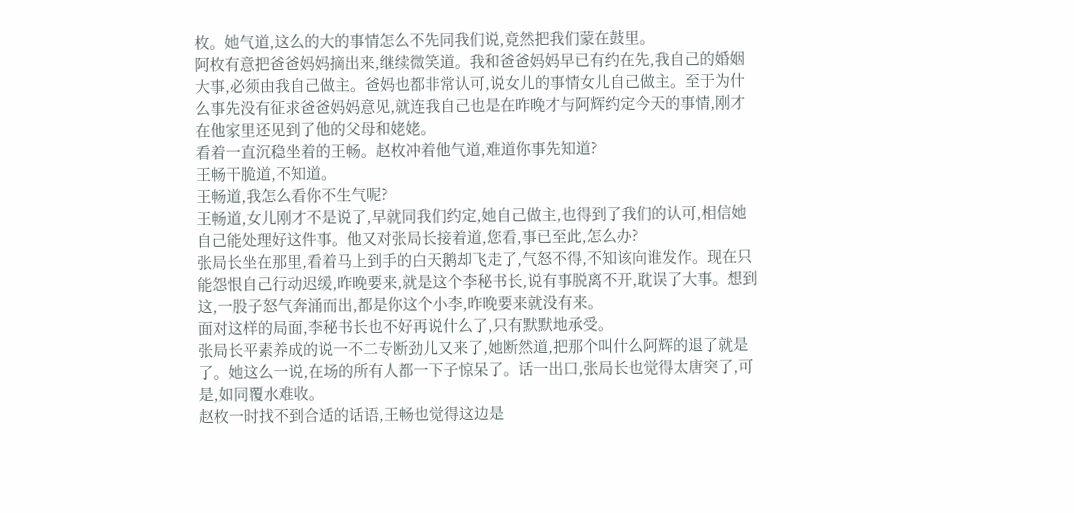枚。她气道,这么的大的事情怎么不先同我们说,竟然把我们蒙在鼓里。
阿枚有意把爸爸妈妈摘出来,继续微笑道。我和爸爸妈妈早已有约在先,我自己的婚姻大事,必须由我自己做主。爸妈也都非常认可,说女儿的事情女儿自己做主。至于为什么事先没有征求爸爸妈妈意见,就连我自己也是在昨晚才与阿辉约定今天的事情,刚才在他家里还见到了他的父母和姥姥。
看着一直沉稳坐着的王畅。赵枚冲着他气道,难道你事先知道?
王畅干脆道,不知道。
王畅道,我怎么看你不生气呢?
王畅道,女儿刚才不是说了,早就同我们约定,她自己做主,也得到了我们的认可,相信她自己能处理好这件事。他又对张局长接着道,您看,事已至此,怎么办?
张局长坐在那里,看着马上到手的白天鹅却飞走了,气怒不得,不知该向谁发作。现在只能怨恨自己行动迟缓,昨晚要来,就是这个李秘书长,说有事脱离不开,耽误了大事。想到这,一股子怒气奔涌而出,都是你这个小李,昨晚要来就没有来。
面对这样的局面,李秘书长也不好再说什么了,只有默默地承受。
张局长平素养成的说一不二专断劲儿又来了,她断然道,把那个叫什么阿辉的退了就是了。她这么一说,在场的所有人都一下子惊呆了。话一出口,张局长也觉得太唐突了,可是,如同覆水难收。
赵枚一时找不到合适的话语,王畅也觉得这边是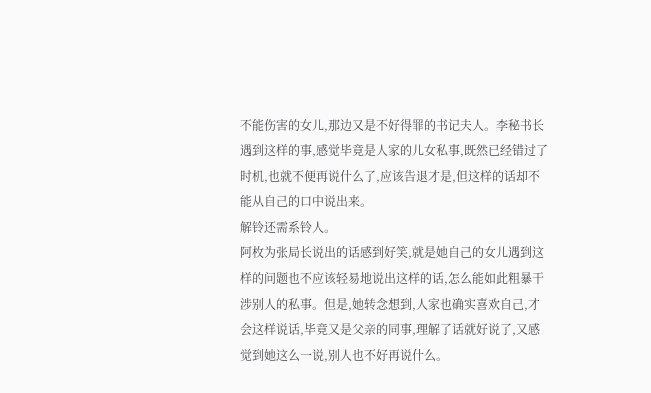不能伤害的女儿,那边又是不好得罪的书记夫人。李秘书长遇到这样的事,感觉毕竟是人家的儿女私事,既然已经错过了时机,也就不便再说什么了,应该告退才是,但这样的话却不能从自己的口中说出来。
解铃还需系铃人。
阿枚为张局长说出的话感到好笑,就是她自己的女儿遇到这样的问题也不应该轻易地说出这样的话,怎么能如此粗暴干涉别人的私事。但是,她转念想到,人家也确实喜欢自己,才会这样说话,毕竟又是父亲的同事,理解了话就好说了,又感觉到她这么一说,别人也不好再说什么。